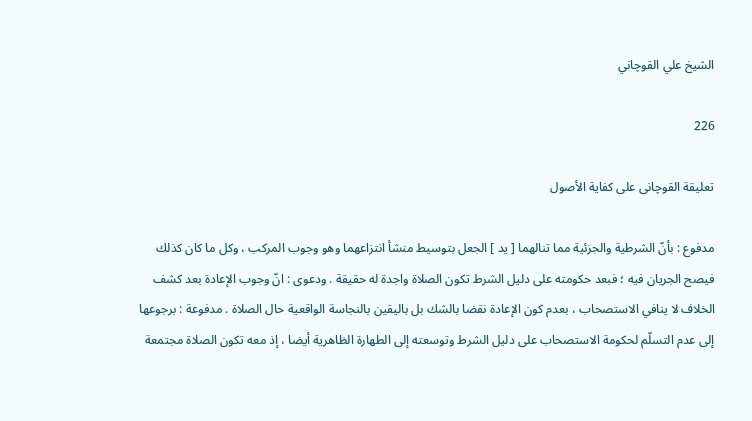الشيخ علي القوچاني

226

تعليقة القوچانى على كفاية الأصول

مدفوع : بأنّ الشرطية والجزئية مما تنالهما [ يد ] الجعل بتوسيط منشأ انتزاعهما وهو وجوب المركب ، وكل ما كان كذلك فيصح الجريان فيه ؛ فبعد حكومته على دليل الشرط تكون الصلاة واجدة له حقيقة . ودعوى : انّ وجوب الإعادة بعد كشف الخلاف لا ينافي الاستصحاب ، بعدم كون الإعادة نقضا بالشك بل باليقين بالنجاسة الواقعية حال الصلاة . مدفوعة : برجوعها إلى عدم التسلّم لحكومة الاستصحاب على دليل الشرط وتوسعته إلى الطهارة الظاهرية أيضا ، إذ معه تكون الصلاة مجتمعة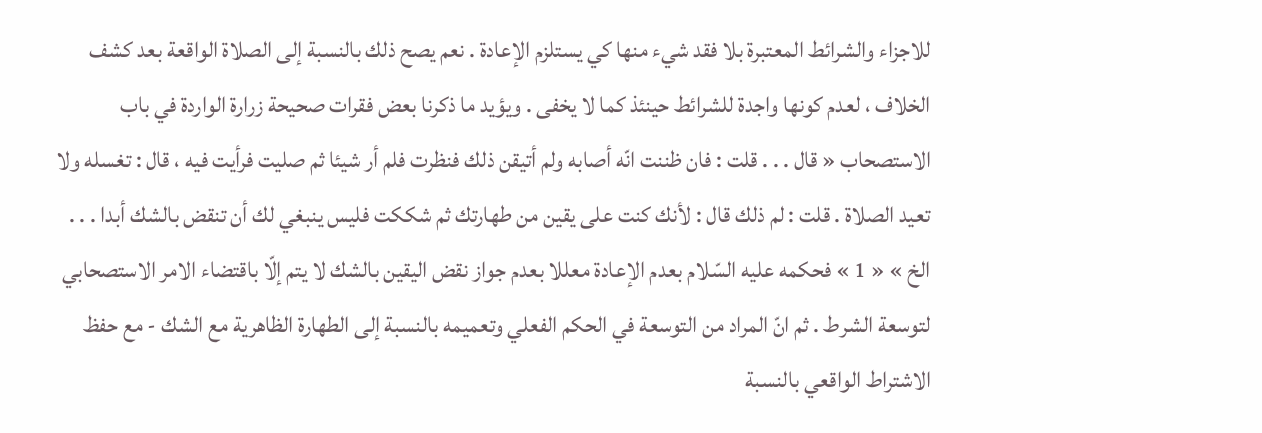للاجزاء والشرائط المعتبرة بلا فقد شيء منها كي يستلزم الإعادة . نعم يصح ذلك بالنسبة إلى الصلاة الواقعة بعد كشف الخلاف ، لعدم كونها واجدة للشرائط حينئذ كما لا يخفى . ويؤيد ما ذكرنا بعض فقرات صحيحة زرارة الواردة في باب الاستصحاب « قال . . . قلت : فان ظننت انّه أصابه ولم أتيقن ذلك فنظرت فلم أر شيئا ثم صليت فرأيت فيه ، قال : تغسله ولا تعيد الصلاة . قلت : لم ذلك قال : لأنك كنت على يقين من طهارتك ثم شككت فليس ينبغي لك أن تنقض بالشك أبدا . . . الخ » « 1 » فحكمه عليه السّلام بعدم الإعادة معللا بعدم جواز نقض اليقين بالشك لا يتم إلّا باقتضاء الامر الاستصحابي لتوسعة الشرط . ثم انّ المراد من التوسعة في الحكم الفعلي وتعميمه بالنسبة إلى الطهارة الظاهرية مع الشك - مع حفظ الاشتراط الواقعي بالنسبة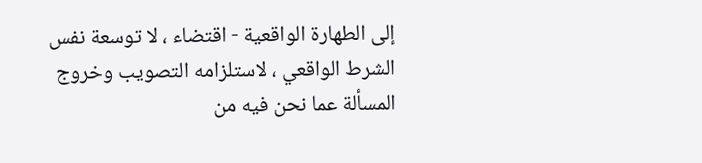إلى الطهارة الواقعية - اقتضاء ، لا توسعة نفس الشرط الواقعي ، لاستلزامه التصويب وخروج المسألة عما نحن فيه من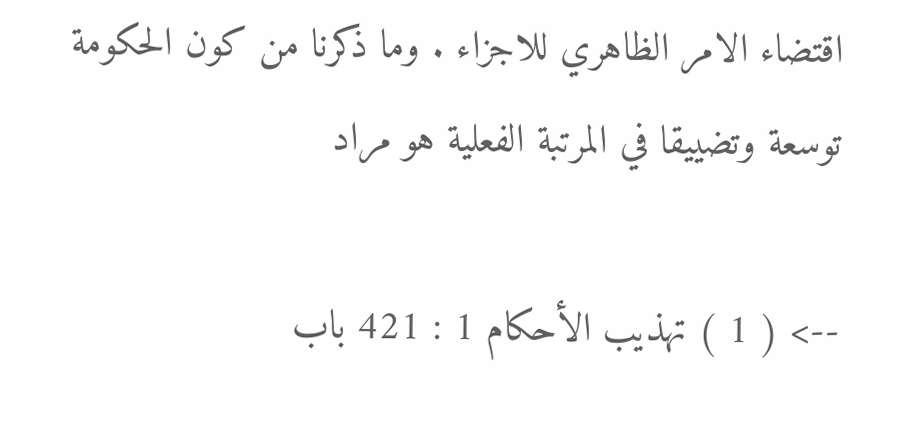اقتضاء الامر الظاهري للاجزاء . وما ذكرنا من كون الحكومة توسعة وتضييقا في المرتبة الفعلية هو مراد

--> ( 1 ) تهذيب الأحكام 1 : 421 باب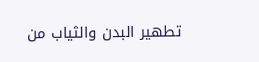تطهير البدن والثياب من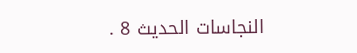النجاسات الحديث 8 .